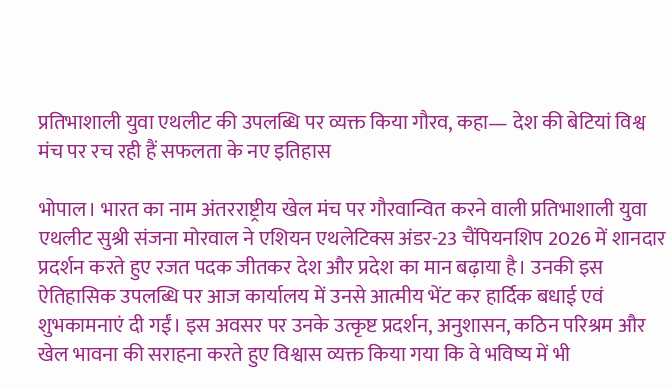प्रतिभाशाली युवा एथलीट की उपलब्धि पर व्यक्त किया गौरव, कहा— देश की बेटियां विश्व मंच पर रच रही हैं सफलता के नए इतिहास

भोपाल। भारत का नाम अंतरराष्ट्रीय खेल मंच पर गौरवान्वित करने वाली प्रतिभाशाली युवा एथलीट सुश्री संजना मोरवाल ने एशियन एथलेटिक्स अंडर-23 चैंपियनशिप 2026 में शानदार प्रदर्शन करते हुए रजत पदक जीतकर देश और प्रदेश का मान बढ़ाया है। उनकी इस ऐतिहासिक उपलब्धि पर आज कार्यालय में उनसे आत्मीय भेंट कर हार्दिक बधाई एवं शुभकामनाएं दी गईं। इस अवसर पर उनके उत्कृष्ट प्रदर्शन, अनुशासन, कठिन परिश्रम और खेल भावना की सराहना करते हुए विश्वास व्यक्त किया गया कि वे भविष्य में भी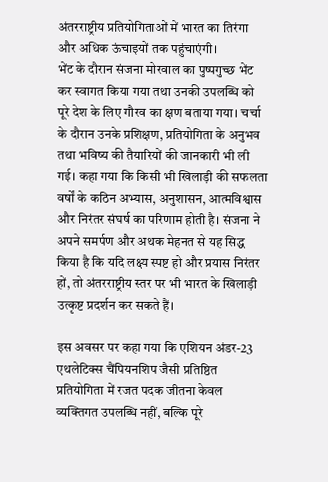अंतरराष्ट्रीय प्रतियोगिताओं में भारत का तिरंगा और अधिक ऊंचाइयों तक पहुंचाएंगी।
भेंट के दौरान संजना मोरवाल का पुष्पगुच्छ भेंट कर स्वागत किया गया तथा उनकी उपलब्धि को पूरे देश के लिए गौरव का क्षण बताया गया। चर्चा के दौरान उनके प्रशिक्षण, प्रतियोगिता के अनुभव तथा भविष्य की तैयारियों की जानकारी भी ली गई। कहा गया कि किसी भी खिलाड़ी की सफलता वर्षों के कठिन अभ्यास, अनुशासन, आत्मविश्वास और निरंतर संघर्ष का परिणाम होती है। संजना ने अपने समर्पण और अथक मेहनत से यह सिद्ध किया है कि यदि लक्ष्य स्पष्ट हो और प्रयास निरंतर हों, तो अंतरराष्ट्रीय स्तर पर भी भारत के खिलाड़ी उत्कृष्ट प्रदर्शन कर सकते हैं।

इस अवसर पर कहा गया कि एशियन अंडर-23 एथलेटिक्स चैंपियनशिप जैसी प्रतिष्ठित प्रतियोगिता में रजत पदक जीतना केवल व्यक्तिगत उपलब्धि नहीं, बल्कि पूरे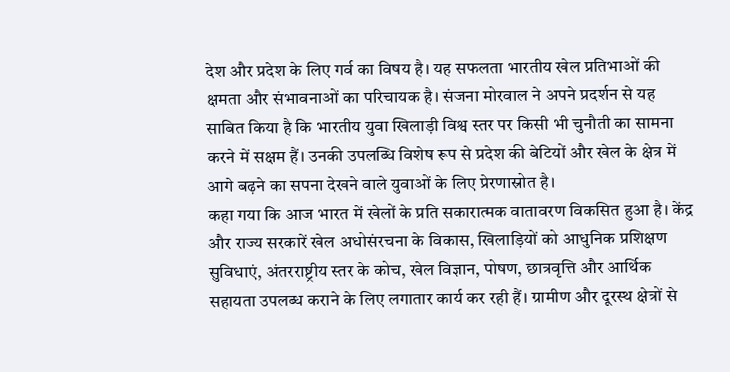देश और प्रदेश के लिए गर्व का विषय है। यह सफलता भारतीय खेल प्रतिभाओं की क्षमता और संभावनाओं का परिचायक है। संजना मोरवाल ने अपने प्रदर्शन से यह साबित किया है कि भारतीय युवा खिलाड़ी विश्व स्तर पर किसी भी चुनौती का सामना करने में सक्षम हैं। उनकी उपलब्धि विशेष रूप से प्रदेश की बेटियों और खेल के क्षेत्र में आगे बढ़ने का सपना देखने वाले युवाओं के लिए प्रेरणास्रोत है।
कहा गया कि आज भारत में खेलों के प्रति सकारात्मक वातावरण विकसित हुआ है। केंद्र और राज्य सरकारें खेल अधोसंरचना के विकास, खिलाड़ियों को आधुनिक प्रशिक्षण सुविधाएं, अंतरराष्ट्रीय स्तर के कोच, खेल विज्ञान, पोषण, छात्रवृत्ति और आर्थिक सहायता उपलब्ध कराने के लिए लगातार कार्य कर रही हैं। ग्रामीण और दूरस्थ क्षेत्रों से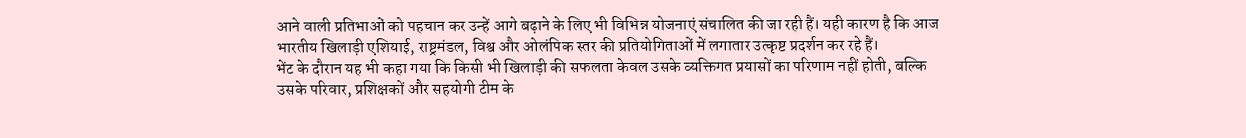आने वाली प्रतिभाओं को पहचान कर उन्हें आगे बढ़ाने के लिए भी विभिन्न योजनाएं संचालित की जा रही हैं। यही कारण है कि आज भारतीय खिलाड़ी एशियाई, राष्ट्रमंडल, विश्व और ओलंपिक स्तर की प्रतियोगिताओं में लगातार उत्कृष्ट प्रदर्शन कर रहे हैं।
भेंट के दौरान यह भी कहा गया कि किसी भी खिलाड़ी की सफलता केवल उसके व्यक्तिगत प्रयासों का परिणाम नहीं होती, बल्कि उसके परिवार, प्रशिक्षकों और सहयोगी टीम के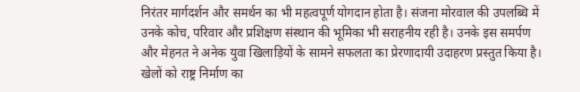निरंतर मार्गदर्शन और समर्थन का भी महत्वपूर्ण योगदान होता है। संजना मोरवाल की उपलब्धि में उनके कोच, परिवार और प्रशिक्षण संस्थान की भूमिका भी सराहनीय रही है। उनके इस समर्पण और मेहनत ने अनेक युवा खिलाड़ियों के सामने सफलता का प्रेरणादायी उदाहरण प्रस्तुत किया है।
खेलों को राष्ट्र निर्माण का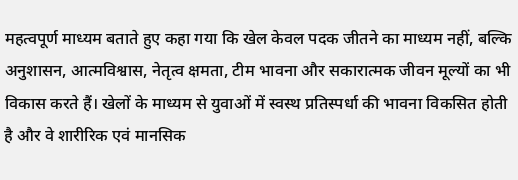महत्वपूर्ण माध्यम बताते हुए कहा गया कि खेल केवल पदक जीतने का माध्यम नहीं, बल्कि अनुशासन, आत्मविश्वास, नेतृत्व क्षमता, टीम भावना और सकारात्मक जीवन मूल्यों का भी विकास करते हैं। खेलों के माध्यम से युवाओं में स्वस्थ प्रतिस्पर्धा की भावना विकसित होती है और वे शारीरिक एवं मानसिक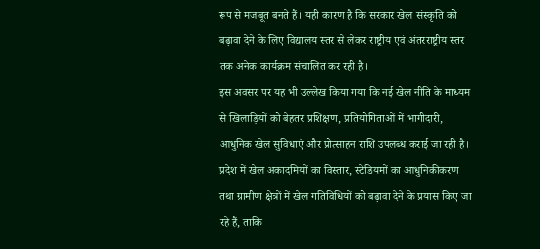रूप से मजबूत बनते हैं। यही कारण है कि सरकार खेल संस्कृति को बढ़ावा देने के लिए विद्यालय स्तर से लेकर राष्ट्रीय एवं अंतरराष्ट्रीय स्तर तक अनेक कार्यक्रम संचालित कर रही है।
इस अवसर पर यह भी उल्लेख किया गया कि नई खेल नीति के माध्यम से खिलाड़ियों को बेहतर प्रशिक्षण, प्रतियोगिताओं में भागीदारी, आधुनिक खेल सुविधाएं और प्रोत्साहन राशि उपलब्ध कराई जा रही है। प्रदेश में खेल अकादमियों का विस्तार, स्टेडियमों का आधुनिकीकरण तथा ग्रामीण क्षेत्रों में खेल गतिविधियों को बढ़ावा देने के प्रयास किए जा रहे हैं, ताकि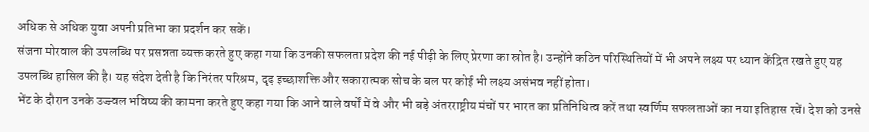अधिक से अधिक युवा अपनी प्रतिभा का प्रदर्शन कर सकें।
संजना मोरवाल की उपलब्धि पर प्रसन्नता व्यक्त करते हुए कहा गया कि उनकी सफलता प्रदेश की नई पीढ़ी के लिए प्रेरणा का स्रोत है। उन्होंने कठिन परिस्थितियों में भी अपने लक्ष्य पर ध्यान केंद्रित रखते हुए यह उपलब्धि हासिल की है। यह संदेश देती है कि निरंतर परिश्रम, दृढ़ इच्छाशक्ति और सकारात्मक सोच के बल पर कोई भी लक्ष्य असंभव नहीं होता।
भेंट के दौरान उनके उज्ज्वल भविष्य की कामना करते हुए कहा गया कि आने वाले वर्षों में वे और भी बड़े अंतरराष्ट्रीय मंचों पर भारत का प्रतिनिधित्व करें तथा स्वर्णिम सफलताओं का नया इतिहास रचें। देश को उनसे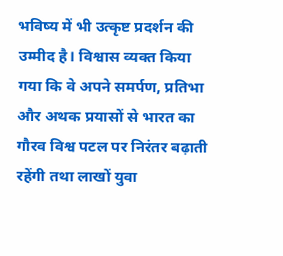भविष्य में भी उत्कृष्ट प्रदर्शन की उम्मीद है। विश्वास व्यक्त किया गया कि वे अपने समर्पण, प्रतिभा और अथक प्रयासों से भारत का गौरव विश्व पटल पर निरंतर बढ़ाती रहेंगी तथा लाखों युवा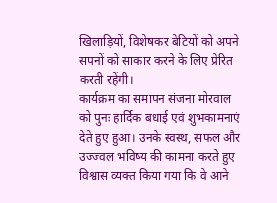खिलाड़ियों, विशेषकर बेटियों को अपने सपनों को साकार करने के लिए प्रेरित करती रहेंगी।
कार्यक्रम का समापन संजना मोरवाल को पुनः हार्दिक बधाई एवं शुभकामनाएं देते हुए हुआ। उनके स्वस्थ, सफल और उज्ज्वल भविष्य की कामना करते हुए विश्वास व्यक्त किया गया कि वे आने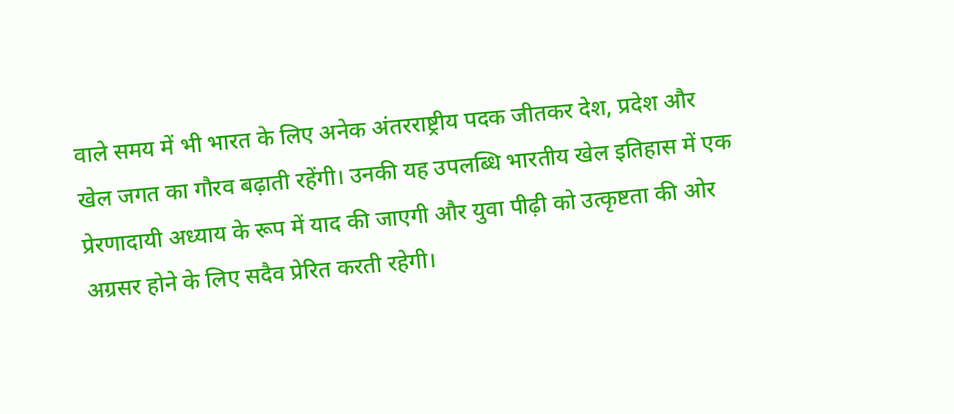वाले समय में भी भारत के लिए अनेक अंतरराष्ट्रीय पदक जीतकर देश, प्रदेश और खेल जगत का गौरव बढ़ाती रहेंगी। उनकी यह उपलब्धि भारतीय खेल इतिहास में एक प्रेरणादायी अध्याय के रूप में याद की जाएगी और युवा पीढ़ी को उत्कृष्टता की ओर अग्रसर होने के लिए सदैव प्रेरित करती रहेगी।